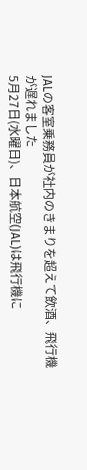JALの客室乗務員が社内のきまりを超えて飲酒、飛行機が遅れました
5月27日(水曜日)、日本航空(JAL)は飛行機に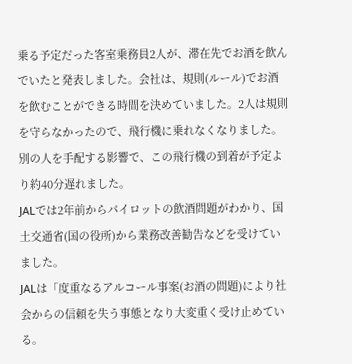乗る予定だった客室乗務員2人が、滞在先でお酒を飲んでいたと発表しました。会社は、規則(ルール)でお酒を飲むことができる時間を決めていました。2人は規則を守らなかったので、飛行機に乗れなくなりました。別の人を手配する影響で、この飛行機の到着が予定より約40分遅れました。
JALでは2年前からパイロットの飲酒問題がわかり、国土交通省(国の役所)から業務改善勧告などを受けていました。
JALは「度重なるアルコール事案(お酒の問題)により社会からの信頼を失う事態となり大変重く受け止めている。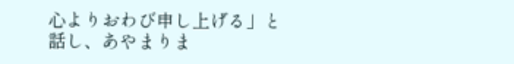心よりおわび申し上げる」と話し、あやまりま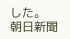した。
朝日新聞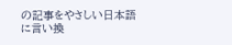の記事をやさしい日本語に言い換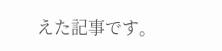えた記事です。